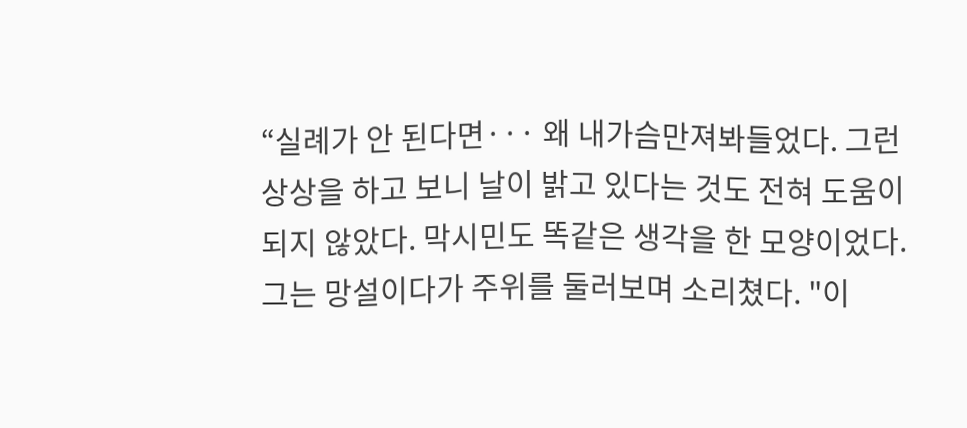“실례가 안 된다면··· 왜 내가슴만져봐들었다. 그런 상상을 하고 보니 날이 밝고 있다는 것도 전혀 도움이 되지 않았다. 막시민도 똑같은 생각을 한 모양이었다. 그는 망설이다가 주위를 둘러보며 소리쳤다. "이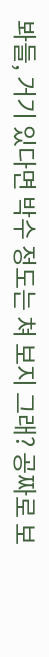봐들, 거기 있다면 박수 정도는 쳐 보지 그래? 공짜로 보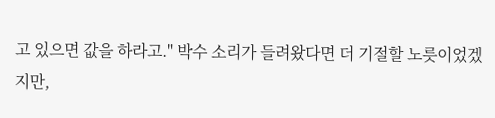고 있으면 값을 하라고." 박수 소리가 들려왔다면 더 기절할 노릇이었겠지만,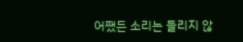어쨌든 소리는 들리지 않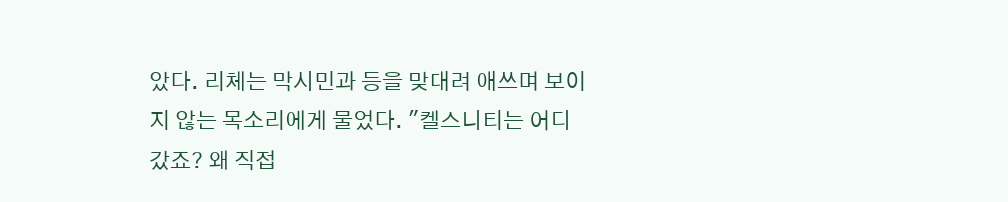았다. 리체는 막시민과 등을 맞대려 애쓰며 보이지 않는 목소리에게 물었다. "켈스니티는 어디 갔죠? 왜 직접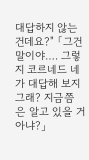대답하지 않는 건데요?" 「그건 말이야…. 그렇지 코르네드 네가 대답해 보지 그래? 지금쯤은 알고 있을 거 아냐?」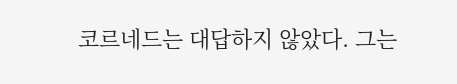코르네드는 대답하지 않았다. 그는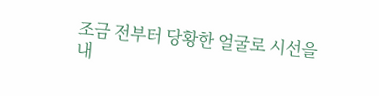조금 전부터 당황한 얼굴로 시선을 내